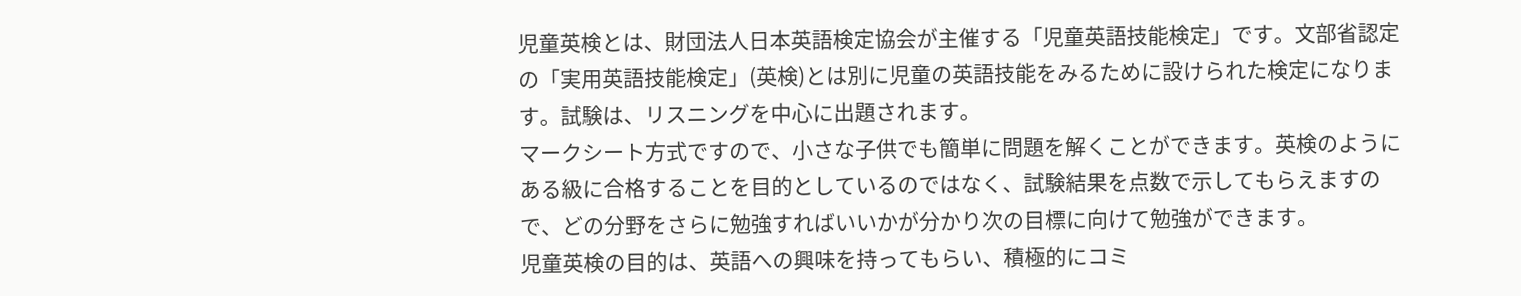児童英検とは、財団法人日本英語検定協会が主催する「児童英語技能検定」です。文部省認定の「実用英語技能検定」(英検)とは別に児童の英語技能をみるために設けられた検定になります。試験は、リスニングを中心に出題されます。
マークシート方式ですので、小さな子供でも簡単に問題を解くことができます。英検のようにある級に合格することを目的としているのではなく、試験結果を点数で示してもらえますので、どの分野をさらに勉強すればいいかが分かり次の目標に向けて勉強ができます。
児童英検の目的は、英語への興味を持ってもらい、積極的にコミ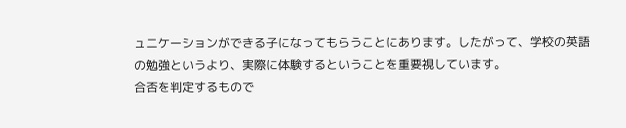ュニケーションができる子になってもらうことにあります。したがって、学校の英語の勉強というより、実際に体験するということを重要視しています。
合否を判定するもので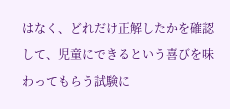はなく、どれだけ正解したかを確認して、児童にできるという喜びを味わってもらう試験に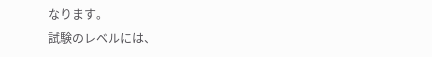なります。
試験のレベルには、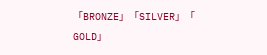「BRONZE」「SILVER」「 GOLD」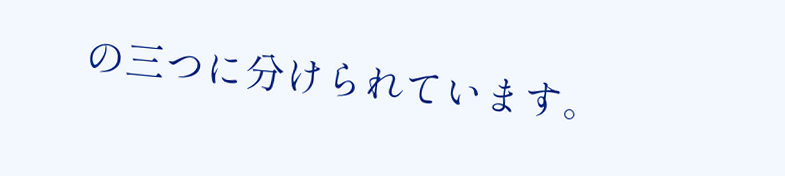の三つに分けられています。